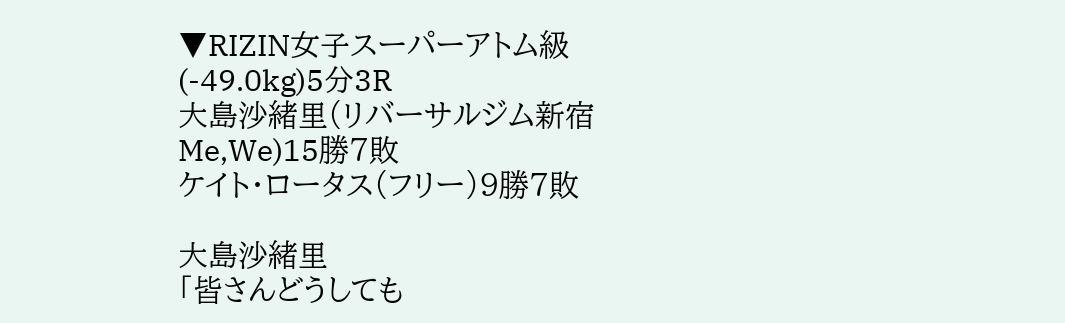▼RIZIN女子スーパーアトム級(-49.0kg)5分3R
大島沙緒里(リバーサルジム新宿 Me,We)15勝7敗
ケイト・ロータス(フリー)9勝7敗

大島沙緒里
「皆さんどうしても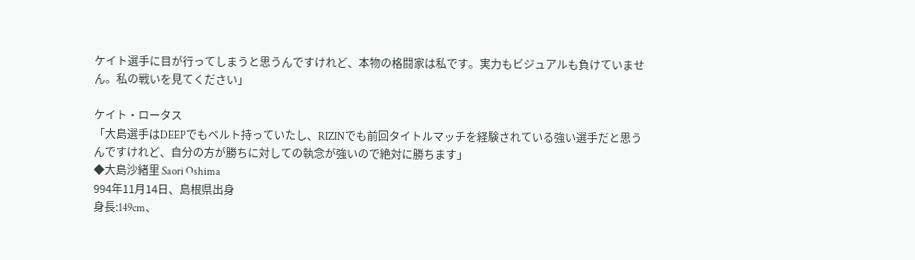ケイト選手に目が行ってしまうと思うんですけれど、本物の格闘家は私です。実力もビジュアルも負けていません。私の戦いを見てください」

ケイト・ロータス
「大島選手はDEEPでもベルト持っていたし、RIZINでも前回タイトルマッチを経験されている強い選手だと思うんですけれど、自分の方が勝ちに対しての執念が強いので絶対に勝ちます」
◆大島沙緒里 Saori Oshima
994年11月14日、島根県出身
身長:149cm、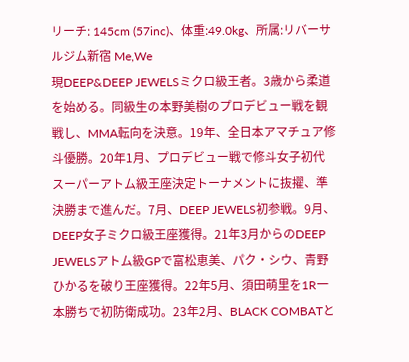リーチ: 145cm (57inc)、体重:49.0kg、所属:リバーサルジム新宿 Me,We
現DEEP&DEEP JEWELSミクロ級王者。3歳から柔道を始める。同級生の本野美樹のプロデビュー戦を観戦し、MMA転向を決意。19年、全日本アマチュア修斗優勝。20年1月、プロデビュー戦で修斗女子初代スーパーアトム級王座決定トーナメントに抜擢、準決勝まで進んだ。7月、DEEP JEWELS初参戦。9月、DEEP女子ミクロ級王座獲得。21年3月からのDEEP JEWELSアトム級GPで富松恵美、パク・シウ、青野ひかるを破り王座獲得。22年5月、須田萌里を1R一本勝ちで初防衛成功。23年2月、BLACK COMBATと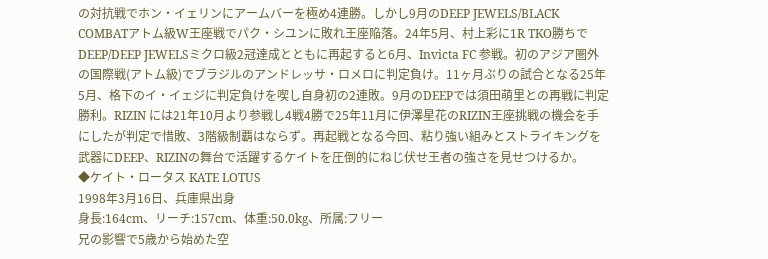の対抗戦でホン・イェリンにアームバーを極め4連勝。しかし9月のDEEP JEWELS/BLACK COMBATアトム級W王座戦でパク・シユンに敗れ王座陥落。24年5月、村上彩に1R TKO勝ちでDEEP/DEEP JEWELSミクロ級2冠達成とともに再起すると6月、Invicta FC 参戦。初のアジア圏外の国際戦(アトム級)でブラジルのアンドレッサ・ロメロに判定負け。11ヶ月ぶりの試合となる25年5月、格下のイ・イェジに判定負けを喫し自身初の2連敗。9月のDEEPでは須田萌里との再戦に判定勝利。RIZIN には21年10月より参戦し4戦4勝で25年11月に伊澤星花のRIZIN王座挑戦の機会を手にしたが判定で惜敗、3階級制覇はならず。再起戦となる今回、粘り強い組みとストライキングを武器にDEEP、RIZINの舞台で活躍するケイトを圧倒的にねじ伏せ王者の強さを見せつけるか。
◆ケイト・ロータス KATE LOTUS
1998年3月16日、兵庫県出身
身長:164cm、リーチ:157cm、体重:50.0kg、所属:フリー
兄の影響で5歳から始めた空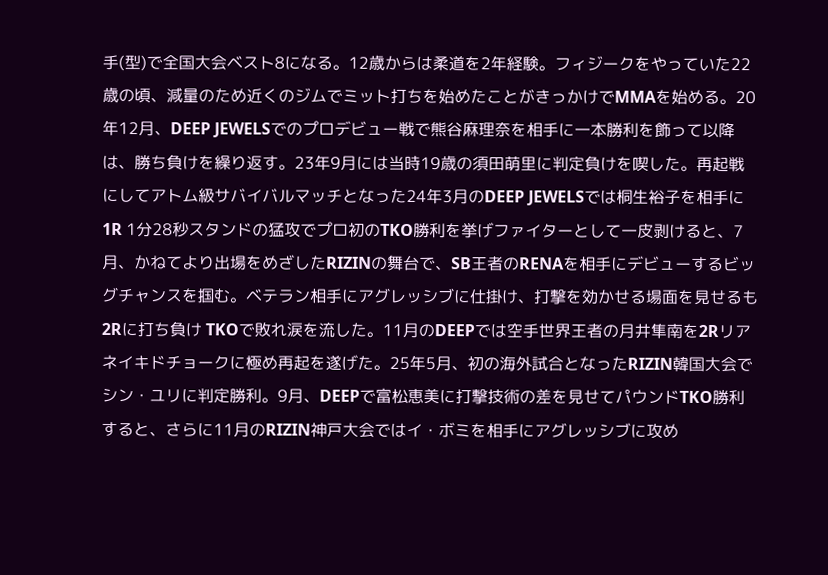手(型)で全国大会ベスト8になる。12歳からは柔道を2年経験。フィジークをやっていた22歳の頃、減量のため近くのジムでミット打ちを始めたことがきっかけでMMAを始める。20年12月、DEEP JEWELSでのプロデビュー戦で熊谷麻理奈を相手に一本勝利を飾って以降は、勝ち負けを繰り返す。23年9月には当時19歳の須田萌里に判定負けを喫した。再起戦にしてアトム級サバイバルマッチとなった24年3月のDEEP JEWELSでは桐生裕子を相手に1R 1分28秒スタンドの猛攻でプロ初のTKO勝利を挙げファイターとして一皮剥けると、7月、かねてより出場をめざしたRIZINの舞台で、SB王者のRENAを相手にデビューするビッグチャンスを掴む。ベテラン相手にアグレッシブに仕掛け、打撃を効かせる場面を見せるも2Rに打ち負け TKOで敗れ涙を流した。11月のDEEPでは空手世界王者の月井隼南を2Rリアネイキドチョークに極め再起を遂げた。25年5月、初の海外試合となったRIZIN韓国大会でシン・ユリに判定勝利。9月、DEEPで富松恵美に打撃技術の差を見せてパウンドTKO勝利すると、さらに11月のRIZIN神戸大会ではイ・ボミを相手にアグレッシブに攻め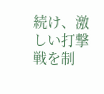続け、激しい打撃戦を制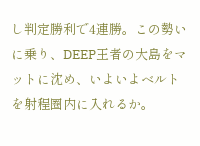し判定勝利で4連勝。この勢いに乗り、DEEP王者の大島をマットに沈め、いよいよベルトを射程圏内に入れるか。